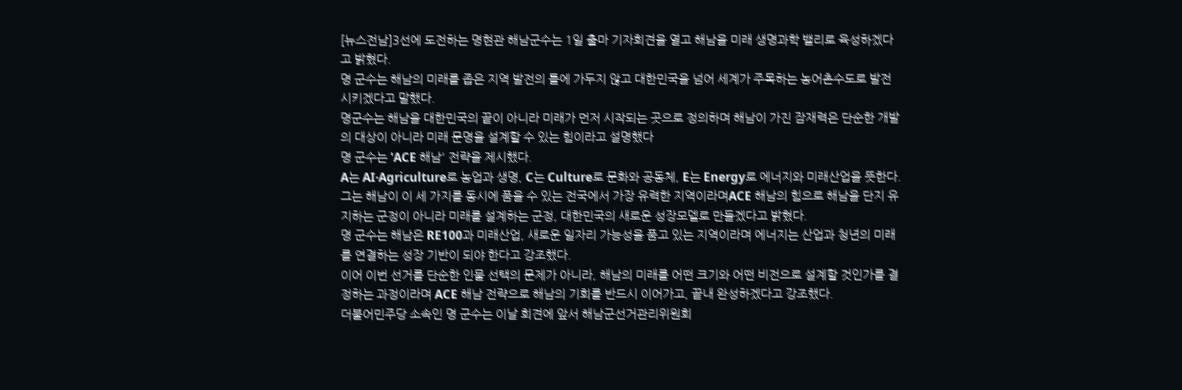[뉴스전남]3선에 도전하는 명현관 해남군수는 1일 출마 기자회견을 열고 해남을 미래 생명과학 밸리로 육성하겠다고 밝혔다.
명 군수는 해남의 미래를 좁은 지역 발전의 틀에 가두지 않고 대한민국을 넘어 세계가 주목하는 농어촌수도로 발전시키겠다고 말했다.
명군수는 해남을 대한민국의 끝이 아니라 미래가 먼저 시작되는 곳으로 정의하며 해남이 가진 잠재력은 단순한 개발의 대상이 아니라 미래 문명을 설계할 수 있는 힘이라고 설명했다
명 군수는 'ACE 해남' 전략을 제시했다.
A는 AI·Agriculture로 농업과 생명, C는 Culture로 문화와 공동체, E는 Energy로 에너지와 미래산업을 뜻한다.
그는 해남이 이 세 가지를 동시에 품을 수 있는 전국에서 가장 유력한 지역이라며ACE 해남의 힘으로 해남을 단지 유지하는 군정이 아니라 미래를 설계하는 군정, 대한민국의 새로운 성장모델로 만들겠다고 밝혔다.
명 군수는 해남은 RE100과 미래산업, 새로운 일자리 가능성을 품고 있는 지역이라며 에너지는 산업과 청년의 미래를 연결하는 성장 기반이 되야 한다고 강조했다.
이어 이번 선거를 단순한 인물 선택의 문제가 아니라, 해남의 미래를 어떤 크기와 어떤 비전으로 설계할 것인가를 결정하는 과정이라며 ACE 해남 전략으로 해남의 기회를 반드시 이어가고, 끝내 완성하겠다고 강조했다.
더불어민주당 소속인 명 군수는 이날 회견에 앞서 해남군선거관리위원회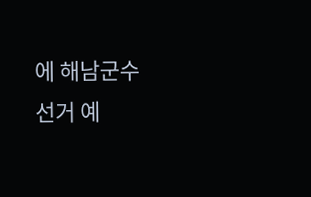에 해남군수 선거 예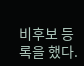비후보 등록을 했다.